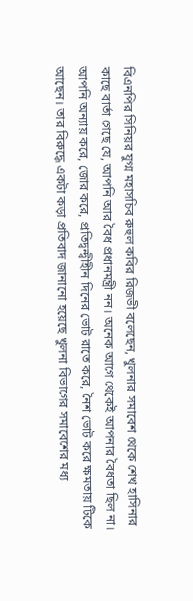বিএনপির সিনিয়র যুগ্ম মহাসচিব রুহুল কবির রিজভী বলেছেন, খুলনার সমাবেশ থেকে শেখ হাসিনার কাছে বার্তা গেছে যে, আপনি আর বৈধ প্রধানমন্ত্রী নন। অনেক আগে থেকেই আপনার বৈধতা ছিল না। আপনি অন্যায় করে, জোর করে, প্রতিদ্বন্দ্বীহীন দিনের ভোট রাতে করে, নৈশ ভোট করে ক্ষমতায় টিকে আছেন। তার বিরুদ্ধে একটা কড়া প্রতিবাদ জানানো হয়েছে খুলনা বিভাগের সমাবেশের মধ্য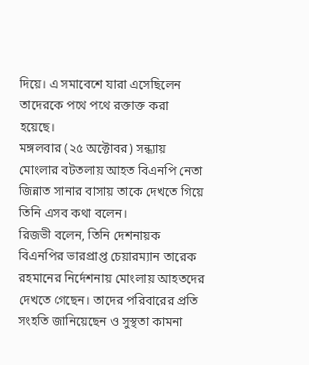দিয়ে। এ সমাবেশে যারা এসেছিলেন তাদেরকে পথে পথে রক্তাক্ত করা হয়েছে।
মঙ্গলবার (২৫ অক্টোবর) সন্ধ্যায় মোংলার বটতলায় আহত বিএনপি নেতা জিন্নাত সানার বাসায় তাকে দেখতে গিয়ে তিনি এসব কথা বলেন।
রিজভী বলেন, তিনি দেশনায়ক বিএনপির ভারপ্রাপ্ত চেয়ারম্যান তারেক রহমানের নির্দেশনায় মোংলায় আহতদের দেখতে গেছেন। তাদের পরিবারের প্রতি সংহতি জানিয়েছেন ও সুস্থতা কামনা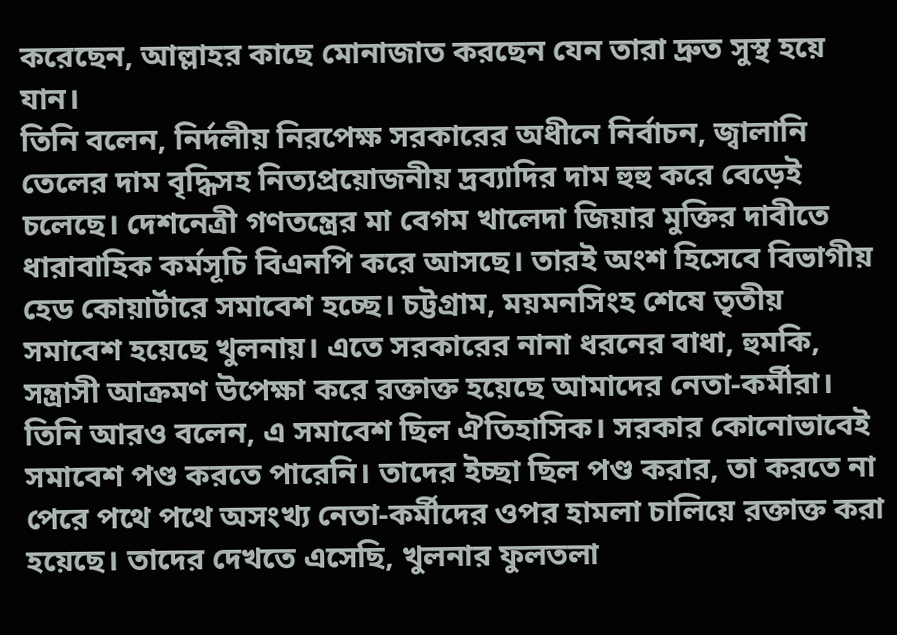করেছেন, আল্লাহর কাছে মোনাজাত করছেন যেন তারা দ্রুত সুস্থ হয়ে যান।
তিনি বলেন, নির্দলীয় নিরপেক্ষ সরকারের অধীনে নির্বাচন, জ্বালানি তেলের দাম বৃদ্ধিসহ নিত্যপ্রয়োজনীয় দ্রব্যাদির দাম হুহু করে বেড়েই চলেছে। দেশনেত্রী গণতন্ত্রের মা বেগম খালেদা জিয়ার মুক্তির দাবীতে ধারাবাহিক কর্মসূচি বিএনপি করে আসছে। তারই অংশ হিসেবে বিভাগীয় হেড কোয়ার্টারে সমাবেশ হচ্ছে। চট্টগ্রাম, ময়মনসিংহ শেষে তৃতীয় সমাবেশ হয়েছে খুলনায়। এতে সরকারের নানা ধরনের বাধা, হুমকি, সন্ত্রাসী আক্রমণ উপেক্ষা করে রক্তাক্ত হয়েছে আমাদের নেতা-কর্মীরা।
তিনি আরও বলেন, এ সমাবেশ ছিল ঐতিহাসিক। সরকার কোনোভাবেই সমাবেশ পণ্ড করতে পারেনি। তাদের ইচ্ছা ছিল পণ্ড করার, তা করতে না পেরে পথে পথে অসংখ্য নেতা-কর্মীদের ওপর হামলা চালিয়ে রক্তাক্ত করা হয়েছে। তাদের দেখতে এসেছি, খুলনার ফুলতলা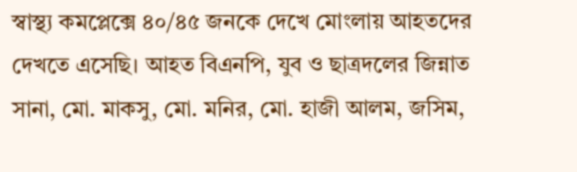স্বাস্থ্য কমপ্লেক্সে ৪০/৪৫ জনকে দেখে মোংলায় আহতদের দেখতে এসেছি। আহত বিএনপি, যুব ও ছাত্রদলের জিন্নাত সানা, মো. মাকসু, মো. মনির, মো. হাজী আলম, জসিম,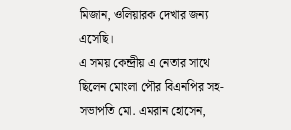মিজান, ওলিয়ারক দেখার জন্য এসেছি।
এ সময় কেন্দ্রীয় এ নেতার সাথে ছিলেন মোংলা পৌর বিএনপির সহ-সভাপতি মো. এমরান হোসেন,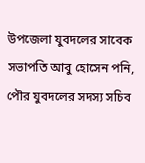উপজেলা যুবদলের সাবেক সভাপতি আবু হোসেন পনি, পৌর যুবদলের সদস্য সচিব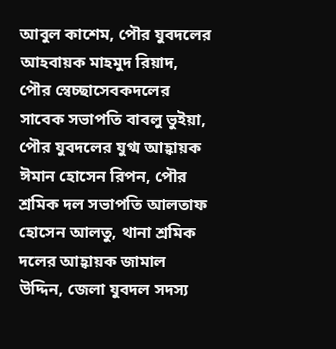আবুল কাশেম, পৌর যুবদলের আহবায়ক মাহমুদ রিয়াদ, পৌর স্বেচ্ছাসেবকদলের সাবেক সভাপতি বাবলু ভুইয়া, পৌর যুবদলের যুগ্ম আহ্বায়ক ঈমান হোসেন রিপন, পৌর শ্রমিক দল সভাপতি আলতাফ হোসেন আলতু, থানা শ্রমিক দলের আহ্বায়ক জামাল উদ্দিন, জেলা যুবদল সদস্য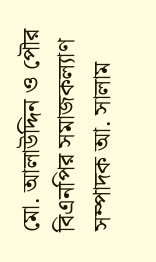মো. আলাউদ্দিন ও পৌর বিএনপির সমাজকল্যাণ সম্পাদক আ. সালাম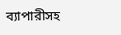ব্যাপারীসহ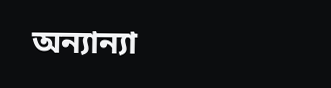অন্যান্যা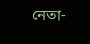নেতা-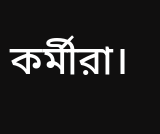কর্মীরা।